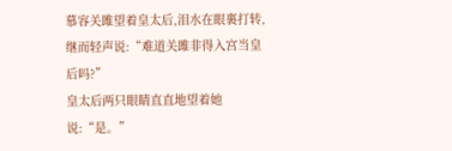慕容关雎望着皇太后,泪水在眼裏打转,继而轻声说:“难道关雎非得入宫当皇后吗?”
皇太后两只眼睛直直地望着她说:“是。”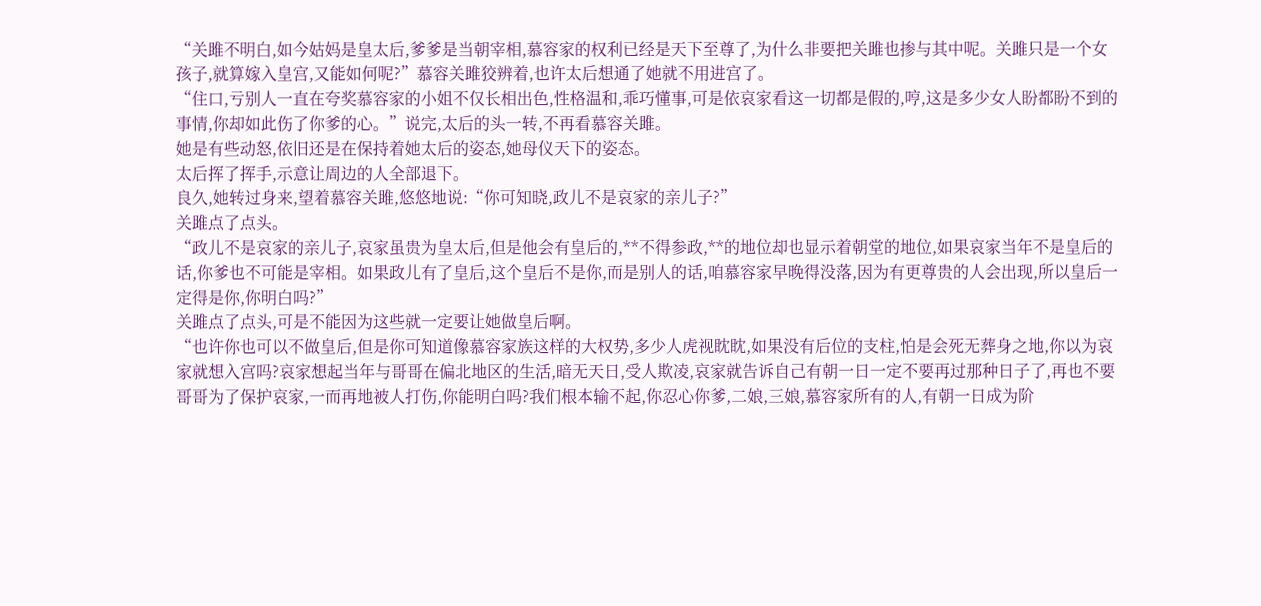“关雎不明白,如今姑妈是皇太后,爹爹是当朝宰相,慕容家的权利已经是天下至尊了,为什么非要把关雎也掺与其中呢。关雎只是一个女孩子,就算嫁入皇宫,又能如何呢?”慕容关雎狡辨着,也许太后想通了她就不用进宫了。
“住口,亏别人一直在夸奖慕容家的小姐不仅长相出色,性格温和,乖巧懂事,可是依哀家看这一切都是假的,哼,这是多少女人盼都盼不到的事情,你却如此伤了你爹的心。”说完,太后的头一转,不再看慕容关雎。
她是有些动怒,依旧还是在保持着她太后的姿态,她母仪天下的姿态。
太后挥了挥手,示意让周边的人全部退下。
良久,她转过身来,望着慕容关雎,悠悠地说:“你可知晓,政儿不是哀家的亲儿子?”
关雎点了点头。
“政儿不是哀家的亲儿子,哀家虽贵为皇太后,但是他会有皇后的,**不得参政,**的地位却也显示着朝堂的地位,如果哀家当年不是皇后的话,你爹也不可能是宰相。如果政儿有了皇后,这个皇后不是你,而是别人的话,咱慕容家早晚得没落,因为有更尊贵的人会出现,所以皇后一定得是你,你明白吗?”
关雎点了点头,可是不能因为这些就一定要让她做皇后啊。
“也许你也可以不做皇后,但是你可知道像慕容家族这样的大权势,多少人虎视眈眈,如果没有后位的支柱,怕是会死无葬身之地,你以为哀家就想入宫吗?哀家想起当年与哥哥在偏北地区的生活,暗无天日,受人欺凌,哀家就告诉自己有朝一日一定不要再过那种日子了,再也不要哥哥为了保护哀家,一而再地被人打伤,你能明白吗?我们根本输不起,你忍心你爹,二娘,三娘,慕容家所有的人,有朝一日成为阶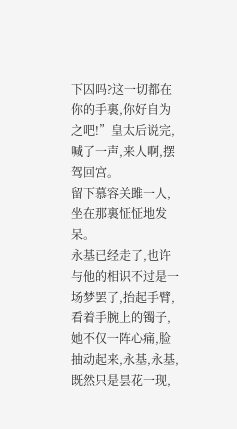下囚吗?这一切都在你的手裏,你好自为之吧!”皇太后说完,喊了一声,来人啊,摆驾回宫。
留下慕容关雎一人,坐在那裏怔怔地发呆。
永基已经走了,也许与他的相识不过是一场梦罢了,抬起手臂,看着手腕上的镯子,她不仅一阵心痛,脸抽动起来,永基,永基,既然只是昙花一现,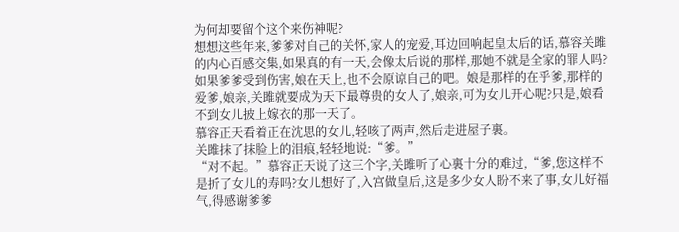为何却要留个这个来伤神呢?
想想这些年来,爹爹对自己的关怀,家人的宠爱,耳边回响起皇太后的话,慕容关雎的内心百感交集,如果真的有一天,会像太后说的那样,那她不就是全家的罪人吗?如果爹爹受到伤害,娘在天上,也不会原谅自己的吧。娘是那样的在乎爹,那样的爱爹,娘亲,关雎就要成为天下最尊贵的女人了,娘亲,可为女儿开心呢?只是,娘看不到女儿披上嫁衣的那一天了。
慕容正天看着正在沈思的女儿,轻咳了两声,然后走进屋子裏。
关雎抹了抹脸上的泪痕,轻轻地说:“爹。”
“对不起。”慕容正天说了这三个字,关雎听了心裏十分的难过,“爹,您这样不是折了女儿的寿吗?女儿想好了,入宫做皇后,这是多少女人盼不来了事,女儿好福气,得感谢爹爹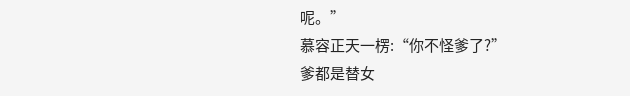呢。”
慕容正天一楞:“你不怪爹了?”
爹都是替女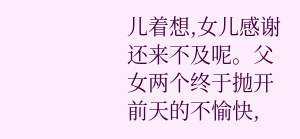儿着想,女儿感谢还来不及呢。父女两个终于抛开前天的不愉快,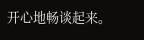开心地畅谈起来。